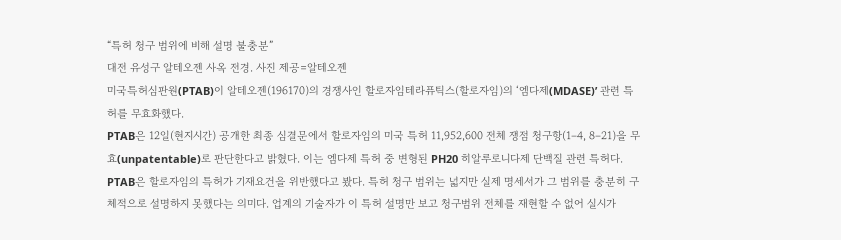“특허 청구 범위에 비해 설명 불충분”
대전 유성구 알테오젠 사옥 전경. 사진 제공=알테오젠
미국특허심판원(PTAB)이 알테오젠(196170)의 경쟁사인 할로자임테라퓨틱스(할로자임)의 ‘엠다제(MDASE)’ 관련 특허를 무효화했다.
PTAB은 12일(현지시간) 공개한 최종 심결문에서 할로자임의 미국 특허 11,952,600 전체 쟁점 청구항(1–4, 8–21)을 무효(unpatentable)로 판단한다고 밝혔다. 이는 엠다제 특허 중 변형된 PH20 히알루로니다제 단백질 관련 특허다.
PTAB은 할로자임의 특허가 기재요건을 위반했다고 봤다. 특허 청구 범위는 넓지만 실제 명세서가 그 범위를 충분히 구체적으로 설명하지 못했다는 의미다. 업계의 기술자가 이 특허 설명만 보고 청구범위 전체를 재현할 수 없어 실시가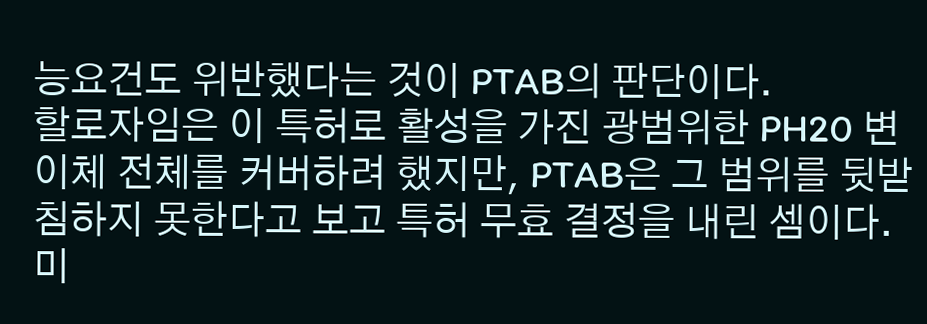능요건도 위반했다는 것이 PTAB의 판단이다.
할로자임은 이 특허로 활성을 가진 광범위한 PH20 변이체 전체를 커버하려 했지만, PTAB은 그 범위를 뒷받침하지 못한다고 보고 특허 무효 결정을 내린 셈이다.
미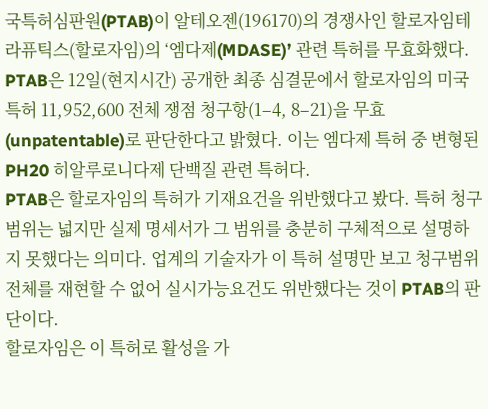국특허심판원(PTAB)이 알테오젠(196170)의 경쟁사인 할로자임테라퓨틱스(할로자임)의 ‘엠다제(MDASE)’ 관련 특허를 무효화했다.
PTAB은 12일(현지시간) 공개한 최종 심결문에서 할로자임의 미국 특허 11,952,600 전체 쟁점 청구항(1–4, 8–21)을 무효(unpatentable)로 판단한다고 밝혔다. 이는 엠다제 특허 중 변형된 PH20 히알루로니다제 단백질 관련 특허다.
PTAB은 할로자임의 특허가 기재요건을 위반했다고 봤다. 특허 청구 범위는 넓지만 실제 명세서가 그 범위를 충분히 구체적으로 설명하지 못했다는 의미다. 업계의 기술자가 이 특허 설명만 보고 청구범위 전체를 재현할 수 없어 실시가능요건도 위반했다는 것이 PTAB의 판단이다.
할로자임은 이 특허로 활성을 가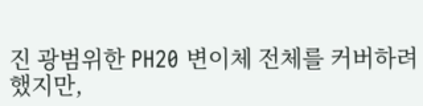진 광범위한 PH20 변이체 전체를 커버하려 했지만,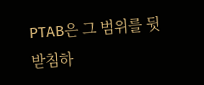PTAB은 그 범위를 뒷받침하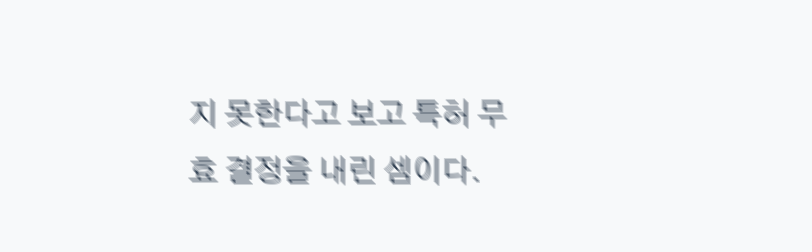지 못한다고 보고 특허 무효 결정을 내린 셈이다.